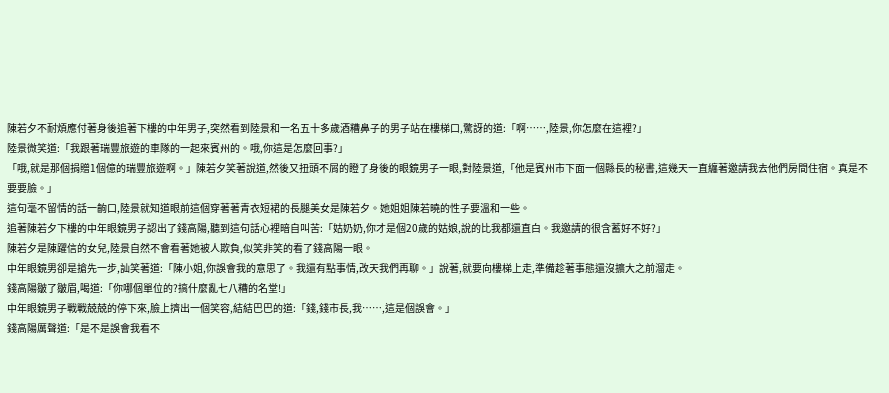陳若夕不耐煩應付著身後追著下樓的中年男子,突然看到陸景和一名五十多歲酒糟鼻子的男子站在樓梯口,驚訝的道:「啊……,陸景,你怎麼在這裡?」
陸景微笑道:「我跟著瑞豐旅遊的車隊的一起來賓州的。哦,你這是怎麼回事?」
「哦,就是那個捐贈1個億的瑞豐旅遊啊。」陳若夕笑著說道,然後又扭頭不屑的瞪了身後的眼鏡男子一眼,對陸景道,「他是賓州市下面一個縣長的秘書,這幾天一直纏著邀請我去他們房間住宿。真是不要要臉。」
這句毫不留情的話一齣口,陸景就知道眼前這個穿著著青衣短裙的長腿美女是陳若夕。她姐姐陳若曉的性子要溫和一些。
追著陳若夕下樓的中年眼鏡男子認出了錢高陽,聽到這句話心裡暗自叫苦:「姑奶奶,你才是個20歲的姑娘,說的比我都還直白。我邀請的很含蓄好不好?」
陳若夕是陳躍信的女兒,陸景自然不會看著她被人欺負,似笑非笑的看了錢高陽一眼。
中年眼鏡男卻是搶先一步,訕笑著道:「陳小姐,你誤會我的意思了。我還有點事情,改天我們再聊。」說著,就要向樓梯上走,準備趁著事態還沒擴大之前溜走。
錢高陽皺了皺眉,喝道:「你哪個單位的?搞什麼亂七八糟的名堂!」
中年眼鏡男子戰戰兢兢的停下來,臉上擠出一個笑容,結結巴巴的道:「錢,錢市長,我……,這是個誤會。」
錢高陽厲聲道:「是不是誤會我看不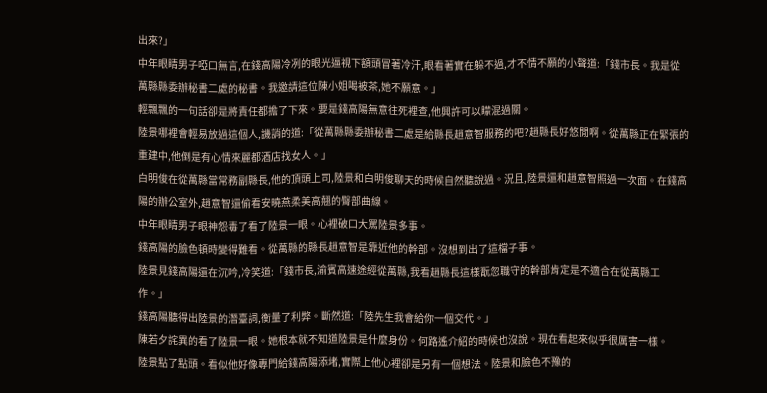出來?」
中年眼睛男子啞口無言,在錢高陽冷冽的眼光逼視下額頭冒著冷汗,眼看著實在躲不過,才不情不願的小聲道:「錢市長。我是從萬縣縣委辦秘書二處的秘書。我邀請這位陳小姐喝被茶,她不願意。」
輕飄飄的一句話卻是將責任都擔了下來。要是錢高陽無意往死裡查,他興許可以矇混過關。
陸景哪裡會輕易放過這個人,譏誚的道:「從萬縣縣委辦秘書二處是給縣長趙意智服務的吧?趙縣長好悠閒啊。從萬縣正在緊張的重建中,他倒是有心情來麗都酒店找女人。」
白明俊在從萬縣當常務副縣長,他的頂頭上司,陸景和白明俊聊天的時候自然聽說過。況且,陸景還和趙意智照過一次面。在錢高陽的辦公室外,趙意智還偷看安曉燕柔美高翹的臀部曲線。
中年眼睛男子眼神怨毒了看了陸景一眼。心裡破口大罵陸景多事。
錢高陽的臉色頓時變得難看。從萬縣的縣長趙意智是靠近他的幹部。沒想到出了這檔子事。
陸景見錢高陽還在沉吟,冷笑道:「錢市長,渝賓高速途經從萬縣,我看趙縣長這樣翫忽職守的幹部肯定是不適合在從萬縣工作。」
錢高陽聽得出陸景的潛臺詞,衡量了利弊。斷然道:「陸先生我會給你一個交代。」
陳若夕詫異的看了陸景一眼。她根本就不知道陸景是什麼身份。何路遙介紹的時候也沒說。現在看起來似乎很厲害一樣。
陸景點了點頭。看似他好像專門給錢高陽添堵,實際上他心裡卻是另有一個想法。陸景和臉色不豫的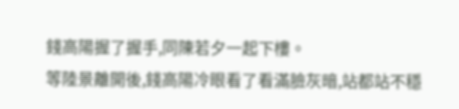錢高陽握了握手,同陳若夕一起下樓。
等陸景離開後,錢高陽冷眼看了看滿臉灰暗,站都站不穩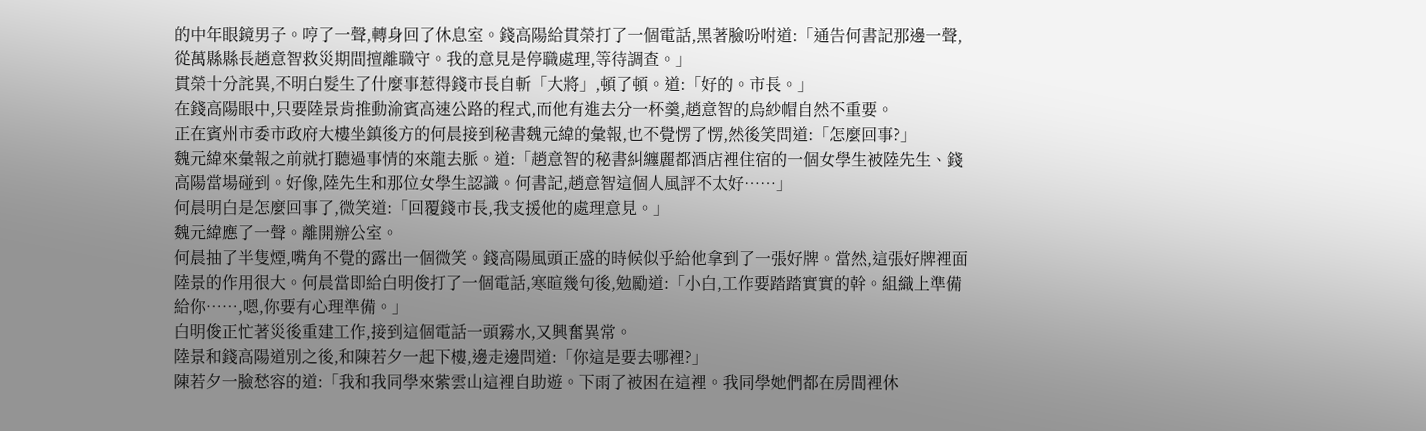的中年眼鏡男子。哼了一聲,轉身回了休息室。錢高陽給貫榮打了一個電話,黑著臉吩咐道:「通告何書記那邊一聲,從萬縣縣長趙意智救災期間擅離職守。我的意見是停職處理,等待調查。」
貫榮十分詫異,不明白髮生了什麼事惹得錢市長自斬「大將」,頓了頓。道:「好的。市長。」
在錢高陽眼中,只要陸景肯推動渝賓高速公路的程式,而他有進去分一杯羹,趙意智的烏紗帽自然不重要。
正在賓州市委市政府大樓坐鎮後方的何晨接到秘書魏元緯的彙報,也不覺愣了愣,然後笑問道:「怎麼回事?」
魏元緯來彙報之前就打聽過事情的來龍去脈。道:「趙意智的秘書糾纏麗都酒店裡住宿的一個女學生被陸先生、錢高陽當場碰到。好像,陸先生和那位女學生認識。何書記,趙意智這個人風評不太好……」
何晨明白是怎麼回事了,微笑道:「回覆錢市長,我支援他的處理意見。」
魏元緯應了一聲。離開辦公室。
何晨抽了半隻煙,嘴角不覺的露出一個微笑。錢高陽風頭正盛的時候似乎給他拿到了一張好牌。當然,這張好牌裡面陸景的作用很大。何晨當即給白明俊打了一個電話,寒暄幾句後,勉勵道:「小白,工作要踏踏實實的幹。組織上準備給你……,嗯,你要有心理準備。」
白明俊正忙著災後重建工作,接到這個電話一頭霧水,又興奮異常。
陸景和錢高陽道別之後,和陳若夕一起下樓,邊走邊問道:「你這是要去哪裡?」
陳若夕一臉愁容的道:「我和我同學來紫雲山這裡自助遊。下雨了被困在這裡。我同學她們都在房間裡休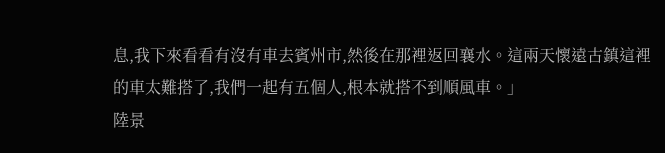息,我下來看看有沒有車去賓州市,然後在那裡返回襄水。這兩天懷遠古鎮這裡的車太難搭了,我們一起有五個人,根本就搭不到順風車。」
陸景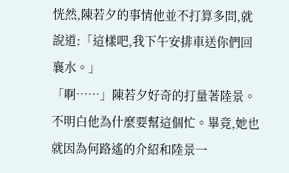恍然,陳若夕的事情他並不打算多問,就說道:「這樣吧,我下午安排車送你們回襄水。」
「啊……」陳若夕好奇的打量著陸景。不明白他為什麼要幫這個忙。畢竟,她也就因為何路遙的介紹和陸景一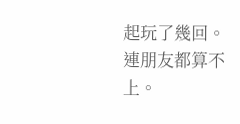起玩了幾回。連朋友都算不上。